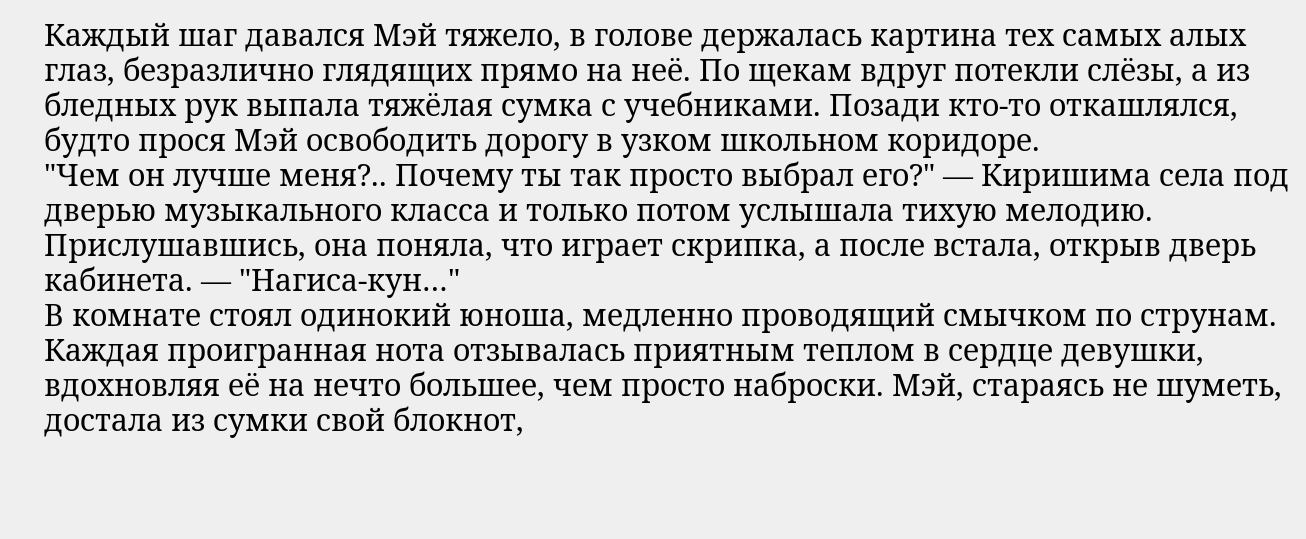Каждый шаг давался Мэй тяжело, в голове держалась картина тех самых алых глаз, безразлично глядящих прямо на неё. По щекам вдруг потекли слёзы, а из бледных рук выпала тяжёлая сумка с учебниками. Позади кто-то откашлялся, будто прося Мэй освободить дорогу в узком школьном коридоре.
"Чем он лучше меня?.. Почему ты так просто выбрал его?" — Киришима села под дверью музыкального класса и только потом услышала тихую мелодию. Прислушавшись, она поняла, что играет скрипка, а после встала, открыв дверь кабинета. — "Нагиса-кун…"
В комнате стоял одинокий юноша, медленно проводящий смычком по струнам. Каждая проигранная нота отзывалась приятным теплом в сердце девушки, вдохновляя её на нечто большее, чем просто наброски. Мэй, стараясь не шуметь, достала из сумки свой блокнот,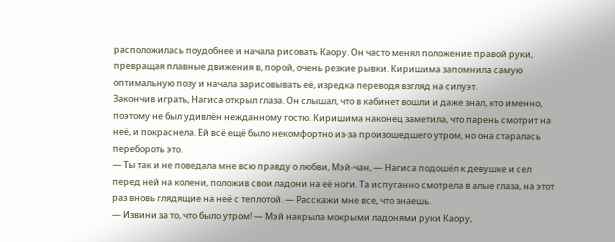расположилась поудобнее и начала рисовать Каору. Он часто менял положение правой руки, превращая плавные движения в, порой, очень резкие рывки. Киришима запомнила самую оптимальную позу и начала зарисовывать её, изредка переводя взгляд на силуэт.
Закончив играть, Нагиса открыл глаза. Он слышал, что в кабинет вошли и даже знал, кто именно, поэтому не был удивлён нежданному гостю. Киришима наконец заметила, что парень смотрит на неё, и покраснела. Ей всё ещё было некомфортно из-за произошедшего утром, но она старалась перебороть это.
— Ты так и не поведала мне всю правду о любви, Мэй-чан, — Нагиса подошёл к девушке и сел перед ней на колени, положив свои ладони на её ноги. Та испуганно смотрела в алые глаза, на этот раз вновь глядящие на неё с теплотой. — Расскажи мне все, что знаешь.
— Извини за то, что было утром! — Мэй накрыла мокрыми ладонями руки Каору,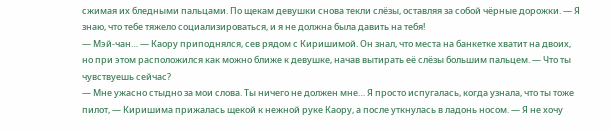сжимая их бледными пальцами. По щекам девушки снова текли слёзы, оставляя за собой чёрные дорожки. — Я знаю, что тебе тяжело социализироваться, и я не должна была давить на тебя!
— Мэй-чан… — Каору приподнялся, сев рядом с Киришимой. Он знал, что места на банкетке хватит на двоих, но при этом расположился как можно ближе к девушке, начав вытирать её слёзы большим пальцем. — Что ты чувствуешь сейчас?
— Мне ужасно стыдно за мои слова. Ты ничего не должен мне… Я просто испугалась, когда узнала, что ты тоже пилот, — Киришима прижалась щекой к нежной руке Каору, а после уткнулась в ладонь носом. — Я не хочу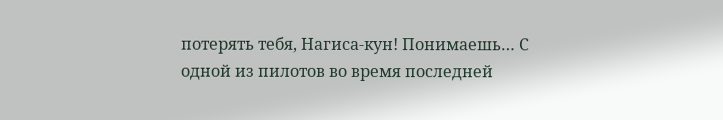потерять тебя, Нагиса-кун! Понимаешь… С одной из пилотов во время последней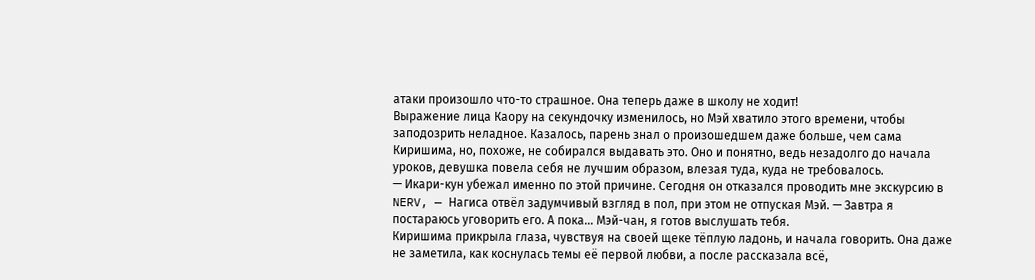атаки произошло что-то страшное. Она теперь даже в школу не ходит!
Выражение лица Каору на секундочку изменилось, но Мэй хватило этого времени, чтобы заподозрить неладное. Казалось, парень знал о произошедшем даже больше, чем сама Киришима, но, похоже, не собирался выдавать это. Оно и понятно, ведь незадолго до начала уроков, девушка повела себя не лучшим образом, влезая туда, куда не требовалось.
— Икари-кун убежал именно по этой причине. Сегодня он отказался проводить мне экскурсию в NERV, — Нагиса отвёл задумчивый взгляд в пол, при этом не отпуская Мэй. — Завтра я постараюсь уговорить его. А пока… Мэй-чан, я готов выслушать тебя.
Киришима прикрыла глаза, чувствуя на своей щеке тёплую ладонь, и начала говорить. Она даже не заметила, как коснулась темы её первой любви, а после рассказала всё,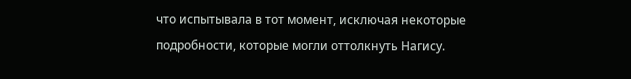что испытывала в тот момент, исключая некоторые подробности, которые могли оттолкнуть Нагису.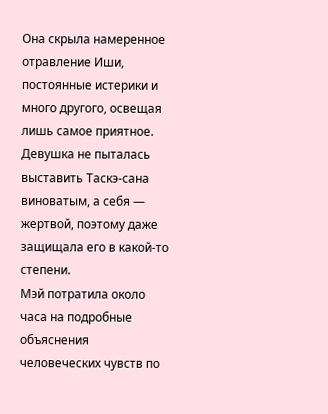Она скрыла намеренное отравление Иши, постоянные истерики и много другого, освещая лишь самое приятное. Девушка не пыталась выставить Таскэ-сана виноватым, а себя — жертвой, поэтому даже защищала его в какой-то степени.
Мэй потратила около часа на подробные объяснения человеческих чувств по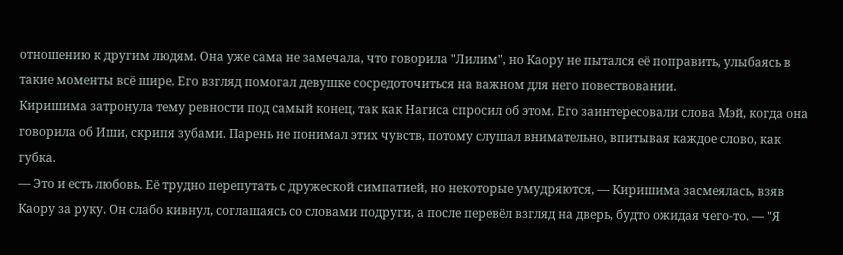отношению к другим людям. Она уже сама не замечала, что говорила "Лилим", но Каору не пытался её поправить, улыбаясь в такие моменты всё шире. Его взгляд помогал девушке сосредоточиться на важном для него повествовании.
Киришима затронула тему ревности под самый конец, так как Нагиса спросил об этом. Его заинтересовали слова Мэй, когда она говорила об Иши, скрипя зубами. Парень не понимал этих чувств, потому слушал внимательно, впитывая каждое слово, как губка.
— Это и есть любовь. Её трудно перепутать с дружеской симпатией, но некоторые умудряются, — Киришима засмеялась, взяв Каору за руку. Он слабо кивнул, соглашаясь со словами подруги, а после перевёл взгляд на дверь, будто ожидая чего-то. — "Я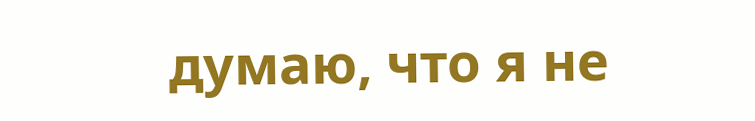думаю, что я не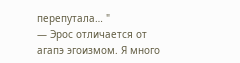перепутала… "
— Эрос отличается от агапэ эгоизмом. Я много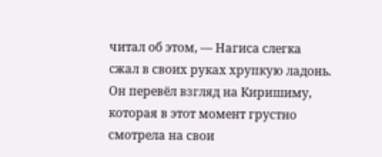читал об этом, — Нагиса слегка сжал в своих руках хрупкую ладонь. Он перевёл взгляд на Киришиму, которая в этот момент грустно смотрела на свои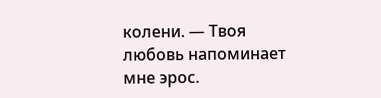колени. — Твоя любовь напоминает мне эрос.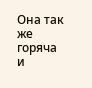Она так же горяча и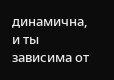динамична, и ты зависима от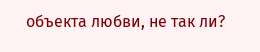объекта любви, не так ли?